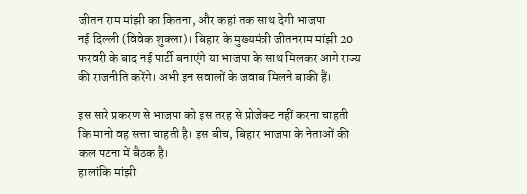जीतन राम मांझी का कितना, और कहां तक साथ देगी भाजपा
नई दिल्ली (विवेक शुक्ला)। बिहार के मुख्यमंत्री जीतनराम मांझी 20 फरवरी के बाद नई पार्टी बनाएंगे या भाजपा के साथ मिलकर आगे राज्य की राजनीति करेंगे। अभी इन सवालों के जवाब मिलने बाकी हैं।

इस सारे प्रकरण से भाजपा को इस तरह से प्रोजेक्ट नहीं करना चाहती कि मानो वह सत्ता चाहती है। इस बीच, बिहार भाजपा के नेताओं की कल पटना में बैठक है।
हालांकि मांझी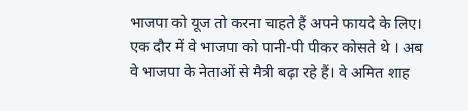भाजपा को यूज तो करना चाहते हैं अपने फायदे के लिए। एक दौर में वे भाजपा को पानी-पी पीकर कोसते थे । अब वे भाजपा के नेताओं से मैत्री बढ़ा रहे हैं। वे अमित शाह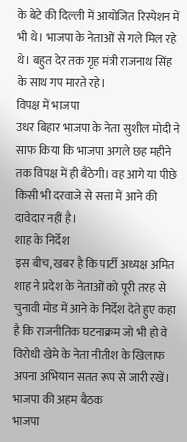के बेटे की दिल्ली में आयोजित रिस्पेशन में भी थे। भाजपा के नेताओं से गले मिल रहे थे। बहुत देर तक गृह मंत्री राजनाथ सिंह के साथ गप मारते रहे।
विपक्ष में भाजपा
उधर बिहार भाजपा के नेता सुशील मोदी ने साफ किया कि भाजपा अगले छह महीने तक विपक्ष में ही बैठेगी। वह आगे या पीछे किसी भी दरवाजे से सत्ता में आने की दावेदार नहीं है।
शाह के निर्देश
इस बीच, खबर है कि पार्टी अध्यक्ष अमित शाह ने प्रदेश के नेताओं को पूरी तरह से चुनावी मोड में आने के निर्देश देते हुए कहा है कि राजनीतिक घटनाक्रम जो भी हो वे विरोधी खेमे के नेता नीतीश के खिलाफ अपना अभियान सतत रूप से जारी रखें।
भाजपा की अहम बैठक
भाजपा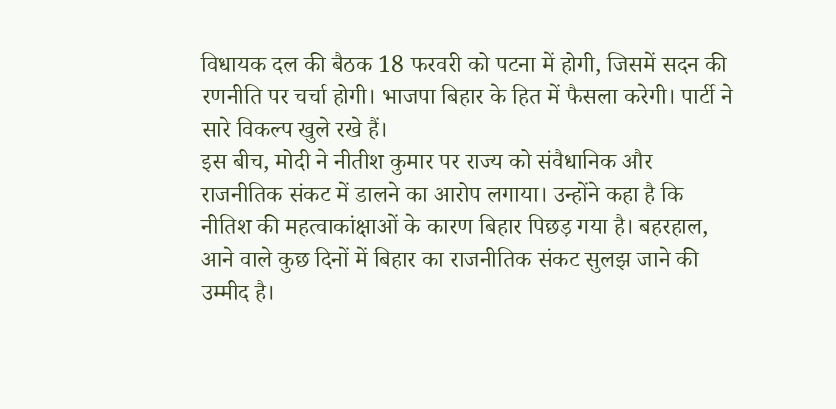विधायक दल की बैठक 18 फरवरी को पटना में होगी, जिसमें सदन की रणनीति पर चर्चा होगी। भाजपा बिहार के हित में फैसला करेगी। पार्टी ने सारे विकल्प खुले रखे हैं।
इस बीच, मोदी ने नीतीश कुमार पर राज्य को संवैधानिक और राजनीतिक संकट में डालने का आरोप लगाया। उन्होंने कहा है कि नीतिश की महत्वाकांक्षाओं के कारण बिहार पिछड़ गया है। बहरहाल, आने वाले कुछ दिनों में बिहार का राजनीतिक संकट सुलझ जाने की उम्मीद है।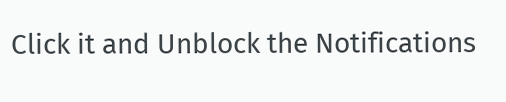Click it and Unblock the Notifications